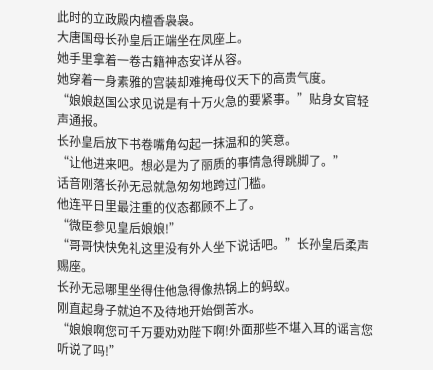此时的立政殿内檀香袅袅。
大唐国母长孙皇后正端坐在凤座上。
她手里拿着一卷古籍神态安详从容。
她穿着一身素雅的宫装却难掩母仪天下的高贵气度。
“娘娘赵国公求见说是有十万火急的要紧事。”贴身女官轻声通报。
长孙皇后放下书卷嘴角勾起一抹温和的笑意。
“让他进来吧。想必是为了丽质的事情急得跳脚了。”
话音刚落长孙无忌就急匆匆地跨过门槛。
他连平日里最注重的仪态都顾不上了。
“微臣参见皇后娘娘!”
“哥哥快快免礼这里没有外人坐下说话吧。”长孙皇后柔声赐座。
长孙无忌哪里坐得住他急得像热锅上的蚂蚁。
刚直起身子就迫不及待地开始倒苦水。
“娘娘啊您可千万要劝劝陛下啊!外面那些不堪入耳的谣言您听说了吗!”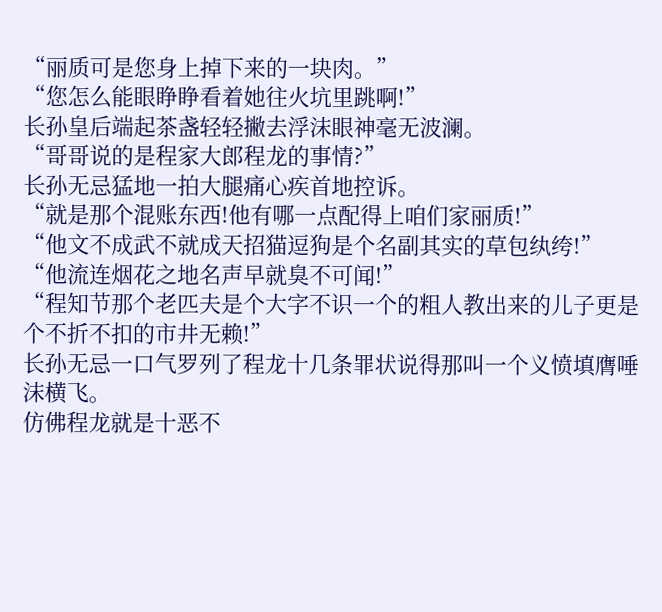“丽质可是您身上掉下来的一块肉。”
“您怎么能眼睁睁看着她往火坑里跳啊!”
长孙皇后端起茶盏轻轻撇去浮沫眼神毫无波澜。
“哥哥说的是程家大郎程龙的事情?”
长孙无忌猛地一拍大腿痛心疾首地控诉。
“就是那个混账东西!他有哪一点配得上咱们家丽质!”
“他文不成武不就成天招猫逗狗是个名副其实的草包纨绔!”
“他流连烟花之地名声早就臭不可闻!”
“程知节那个老匹夫是个大字不识一个的粗人教出来的儿子更是个不折不扣的市井无赖!”
长孙无忌一口气罗列了程龙十几条罪状说得那叫一个义愤填膺唾沫横飞。
仿佛程龙就是十恶不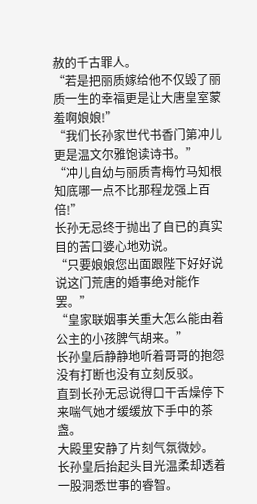赦的千古罪人。
“若是把丽质嫁给他不仅毁了丽质一生的幸福更是让大唐皇室蒙羞啊娘娘!”
“我们长孙家世代书香门第冲儿更是温文尔雅饱读诗书。”
“冲儿自幼与丽质青梅竹马知根知底哪一点不比那程龙强上百倍!”
长孙无忌终于抛出了自已的真实目的苦口婆心地劝说。
“只要娘娘您出面跟陛下好好说说这门荒唐的婚事绝对能作罢。”
“皇家联姻事关重大怎么能由着公主的小孩脾气胡来。”
长孙皇后静静地听着哥哥的抱怨没有打断也没有立刻反驳。
直到长孙无忌说得口干舌燥停下来喘气她才缓缓放下手中的茶盏。
大殿里安静了片刻气氛微妙。
长孙皇后抬起头目光温柔却透着一股洞悉世事的睿智。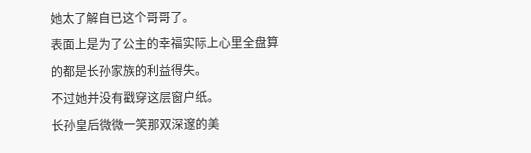她太了解自已这个哥哥了。
表面上是为了公主的幸福实际上心里全盘算的都是长孙家族的利益得失。
不过她并没有戳穿这层窗户纸。
长孙皇后微微一笑那双深邃的美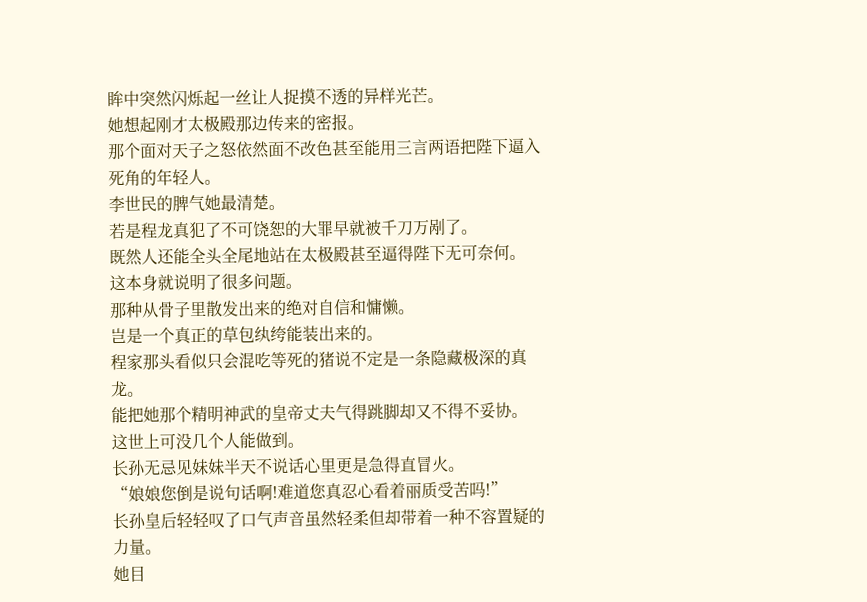眸中突然闪烁起一丝让人捉摸不透的异样光芒。
她想起刚才太极殿那边传来的密报。
那个面对天子之怒依然面不改色甚至能用三言两语把陛下逼入死角的年轻人。
李世民的脾气她最清楚。
若是程龙真犯了不可饶恕的大罪早就被千刀万剐了。
既然人还能全头全尾地站在太极殿甚至逼得陛下无可奈何。
这本身就说明了很多问题。
那种从骨子里散发出来的绝对自信和慵懒。
岂是一个真正的草包纨绔能装出来的。
程家那头看似只会混吃等死的猪说不定是一条隐藏极深的真龙。
能把她那个精明神武的皇帝丈夫气得跳脚却又不得不妥协。
这世上可没几个人能做到。
长孙无忌见妹妹半天不说话心里更是急得直冒火。
“娘娘您倒是说句话啊!难道您真忍心看着丽质受苦吗!”
长孙皇后轻轻叹了口气声音虽然轻柔但却带着一种不容置疑的力量。
她目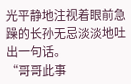光平静地注视着眼前急躁的长孙无忌淡淡地吐出一句话。
“哥哥此事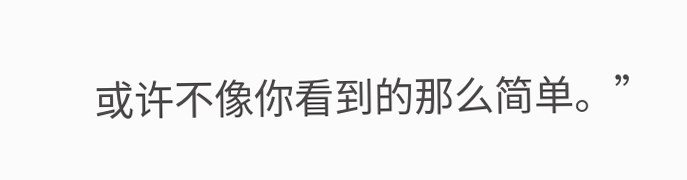或许不像你看到的那么简单。”